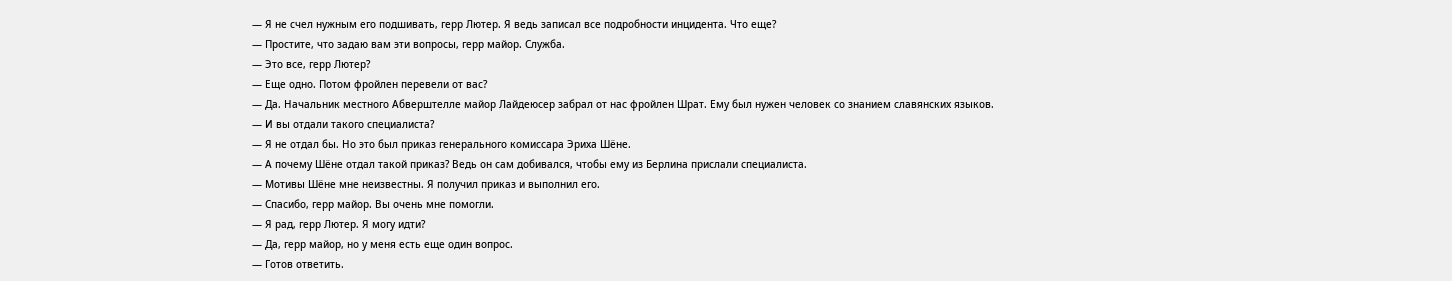— Я не счел нужным его подшивать, герр Лютер. Я ведь записал все подробности инцидента. Что еще?
— Простите, что задаю вам эти вопросы, герр майор. Служба.
— Это все, герр Лютер?
— Еще одно. Потом фройлен перевели от вас?
— Да. Начальник местного Абверштелле майор Лайдеюсер забрал от нас фройлен Шрат. Ему был нужен человек со знанием славянских языков.
— И вы отдали такого специалиста?
— Я не отдал бы. Но это был приказ генерального комиссара Эриха Шёне.
— А почему Шёне отдал такой приказ? Ведь он сам добивался, чтобы ему из Берлина прислали специалиста.
— Мотивы Шёне мне неизвестны. Я получил приказ и выполнил его.
— Спасибо, герр майор. Вы очень мне помогли.
— Я рад, герр Лютер. Я могу идти?
— Да, герр майор, но у меня есть еще один вопрос.
— Готов ответить.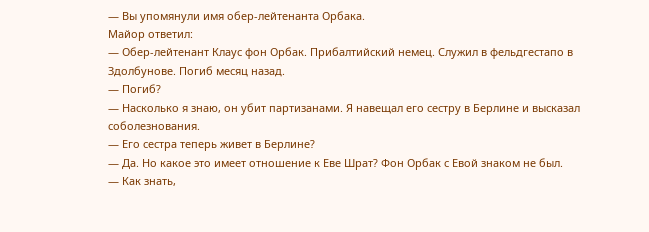— Вы упомянули имя обер-лейтенанта Орбака.
Майор ответил:
— Обер-лейтенант Клаус фон Орбак. Прибалтийский немец. Служил в фельдгестапо в Здолбунове. Погиб месяц назад.
— Погиб?
— Насколько я знаю, он убит партизанами. Я навещал его сестру в Берлине и высказал соболезнования.
— Его сестра теперь живет в Берлине?
— Да. Но какое это имеет отношение к Еве Шрат? Фон Орбак с Евой знаком не был.
— Как знать,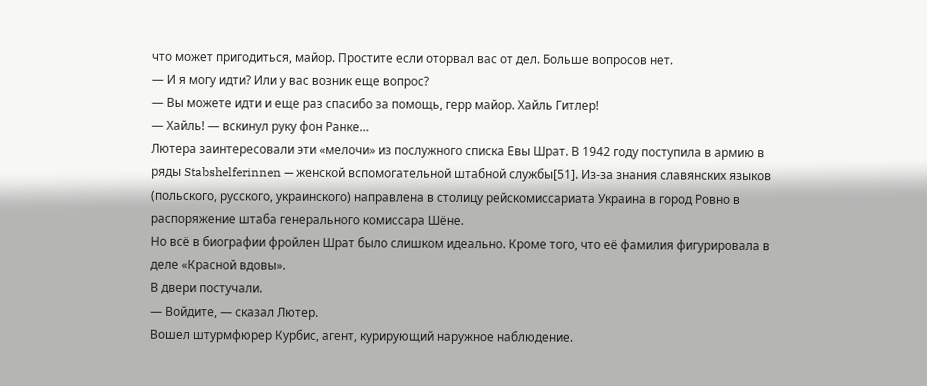что может пригодиться, майор. Простите если оторвал вас от дел. Больше вопросов нет.
— И я могу идти? Или у вас возник еще вопрос?
— Вы можете идти и еще раз спасибо за помощь, герр майор. Хайль Гитлер!
— Хайль! — вскинул руку фон Ранке…
Лютера заинтересовали эти «мелочи» из послужного списка Евы Шрат. В 1942 году поступила в армию в ряды Stabshelferinnen — женской вспомогательной штабной службы[51]. Из-за знания славянских языков (польского, русского, украинского) направлена в столицу рейскомиссариата Украина в город Ровно в распоряжение штаба генерального комиссара Шёне.
Но всё в биографии фройлен Шрат было слишком идеально. Кроме того, что её фамилия фигурировала в деле «Красной вдовы».
В двери постучали.
— Войдите, — сказал Лютер.
Вошел штурмфюрер Курбис, агент, курирующий наружное наблюдение.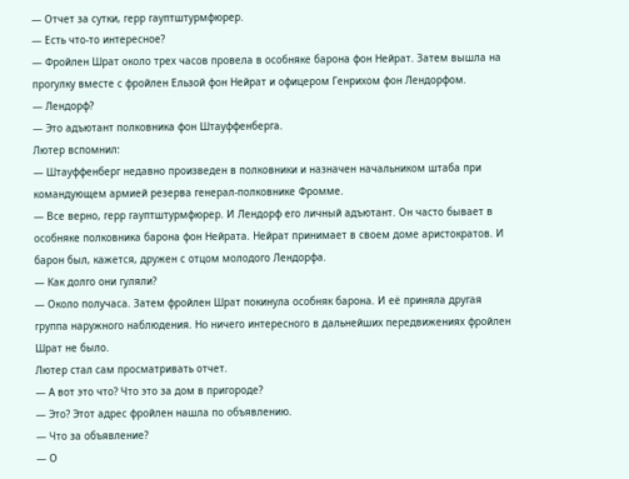— Отчет за сутки, герр гауптштурмфюрер.
— Есть что-то интересное?
— Фройлен Шрат около трех часов провела в особняке барона фон Нейрат. Затем вышла на прогулку вместе с фройлен Ельзой фон Нейрат и офицером Генрихом фон Лендорфом.
— Лендорф?
— Это адъютант полковника фон Штауффенберга.
Лютер вспомнил:
— Штауффенберг недавно произведен в полковники и назначен начальником штаба при командующем армией резерва генерал-полковнике Фромме.
— Все верно, герр гауптштурмфюрер. И Лендорф его личный адъютант. Он часто бывает в особняке полковника барона фон Нейрата. Нейрат принимает в своем доме аристократов. И барон был, кажется, дружен с отцом молодого Лендорфа.
— Как долго они гуляли?
— Около получаса. Затем фройлен Шрат покинула особняк барона. И её приняла другая группа наружного наблюдения. Но ничего интересного в дальнейших передвижениях фройлен Шрат не было.
Лютер стал сам просматривать отчет.
— А вот это что? Что это за дом в пригороде?
— Это? Этот адрес фройлен нашла по объявлению.
— Что за объявление?
— О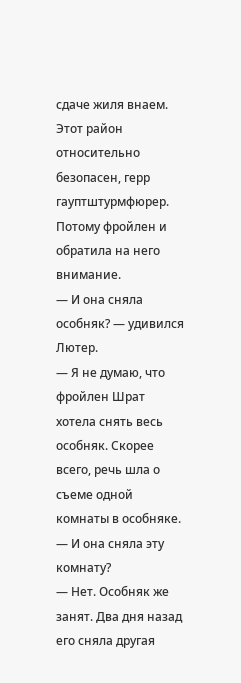сдаче жиля внаем. Этот район относительно безопасен, герр гауптштурмфюрер. Потому фройлен и обратила на него внимание.
— И она сняла особняк? — удивился Лютер.
— Я не думаю, что фройлен Шрат хотела снять весь особняк. Скорее всего, речь шла о съеме одной комнаты в особняке.
— И она сняла эту комнату?
— Нет. Особняк же занят. Два дня назад его сняла другая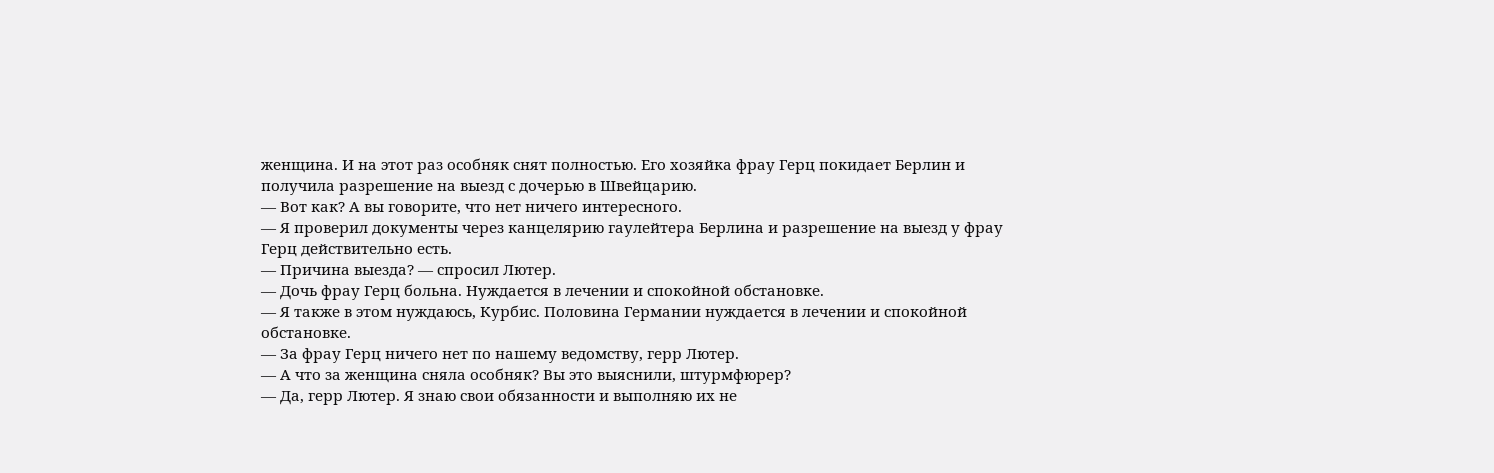женщина. И на этот раз особняк снят полностью. Его хозяйка фрау Герц покидает Берлин и получила разрешение на выезд с дочерью в Швейцарию.
— Вот как? А вы говорите, что нет ничего интересного.
— Я проверил документы через канцелярию гаулейтера Берлина и разрешение на выезд у фрау Герц действительно есть.
— Причина выезда? — спросил Лютер.
— Дочь фрау Герц больна. Нуждается в лечении и спокойной обстановке.
— Я также в этом нуждаюсь, Курбис. Половина Германии нуждается в лечении и спокойной обстановке.
— За фрау Герц ничего нет по нашему ведомству, герр Лютер.
— А что за женщина сняла особняк? Вы это выяснили, штурмфюрер?
— Да, герр Лютер. Я знаю свои обязанности и выполняю их не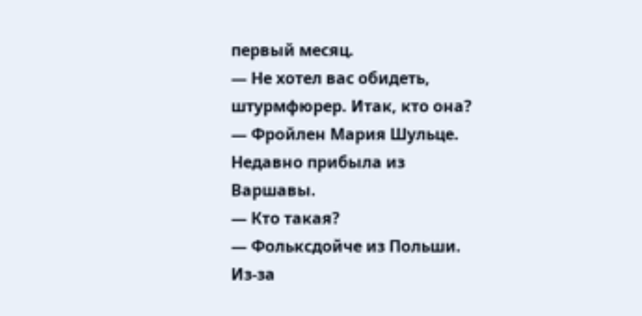первый месяц.
— Не хотел вас обидеть, штурмфюрер. Итак, кто она?
— Фройлен Мария Шульце. Недавно прибыла из Варшавы.
— Кто такая?
— Фольксдойче из Польши. Из-за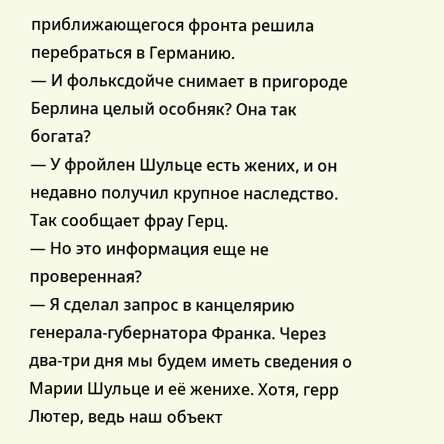приближающегося фронта решила перебраться в Германию.
— И фольксдойче снимает в пригороде Берлина целый особняк? Она так богата?
— У фройлен Шульце есть жених, и он недавно получил крупное наследство. Так сообщает фрау Герц.
— Но это информация еще не проверенная?
— Я сделал запрос в канцелярию генерала-губернатора Франка. Через два-три дня мы будем иметь сведения о Марии Шульце и её женихе. Хотя, герр Лютер, ведь наш объект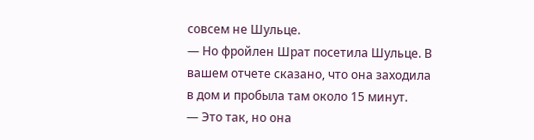совсем не Шульце.
— Но фройлен Шрат посетила Шульце. В вашем отчете сказано, что она заходила в дом и пробыла там около 15 минут.
— Это так, но она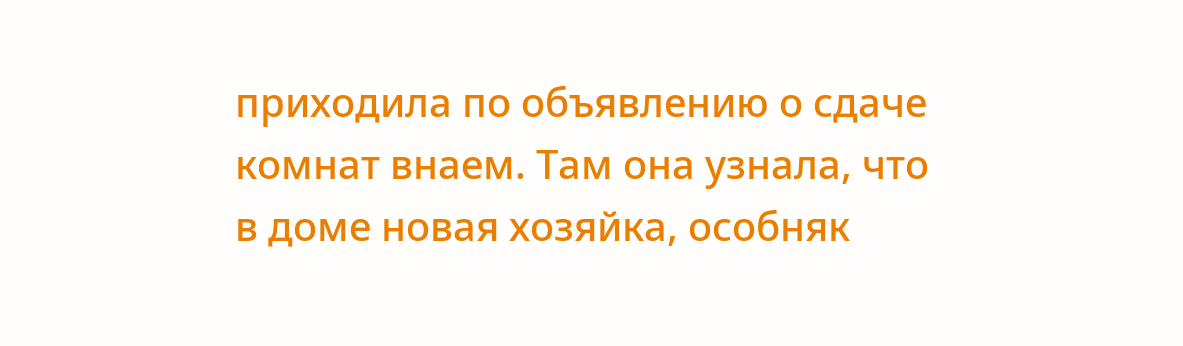приходила по объявлению о сдаче комнат внаем. Там она узнала, что в доме новая хозяйка, особняк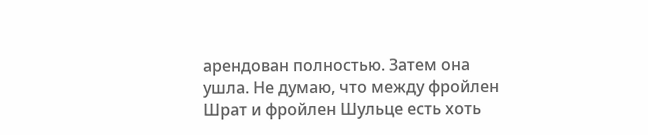арендован полностью. Затем она ушла. Не думаю, что между фройлен Шрат и фройлен Шульце есть хоть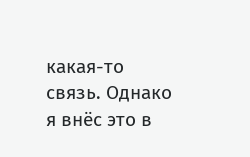какая-то связь. Однако я внёс это в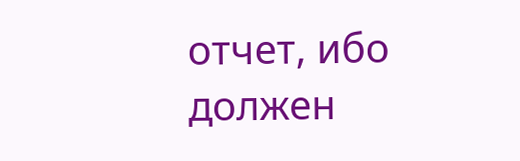отчет, ибо должен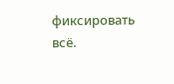фиксировать всё.